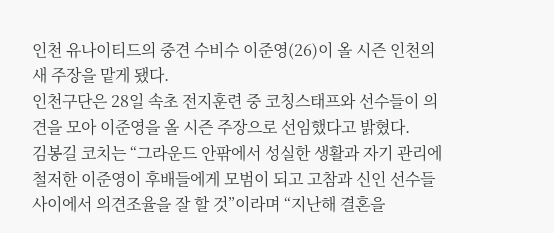인천 유나이티드의 중견 수비수 이준영(26)이 올 시즌 인천의 새 주장을 맡게 됐다.
인천구단은 28일 속초 전지훈련 중 코칭스태프와 선수들이 의견을 모아 이준영을 올 시즌 주장으로 선임했다고 밝혔다.
김봉길 코치는 “그라운드 안팎에서 성실한 생활과 자기 관리에 철저한 이준영이 후배들에게 모범이 되고 고참과 신인 선수들 사이에서 의견조율을 잘 할 것”이라며 “지난해 결혼을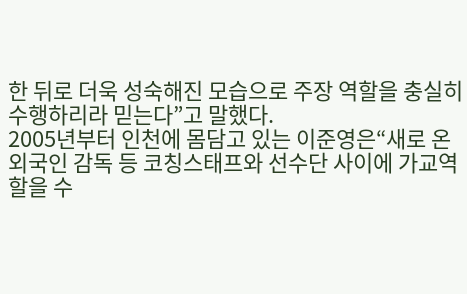한 뒤로 더욱 성숙해진 모습으로 주장 역할을 충실히 수행하리라 믿는다”고 말했다.
2005년부터 인천에 몸담고 있는 이준영은“새로 온 외국인 감독 등 코칭스태프와 선수단 사이에 가교역할을 수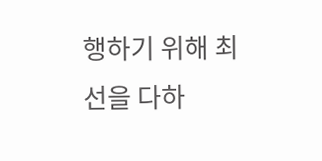행하기 위해 최선을 다하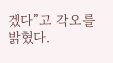겠다”고 각오를 밝혔다.